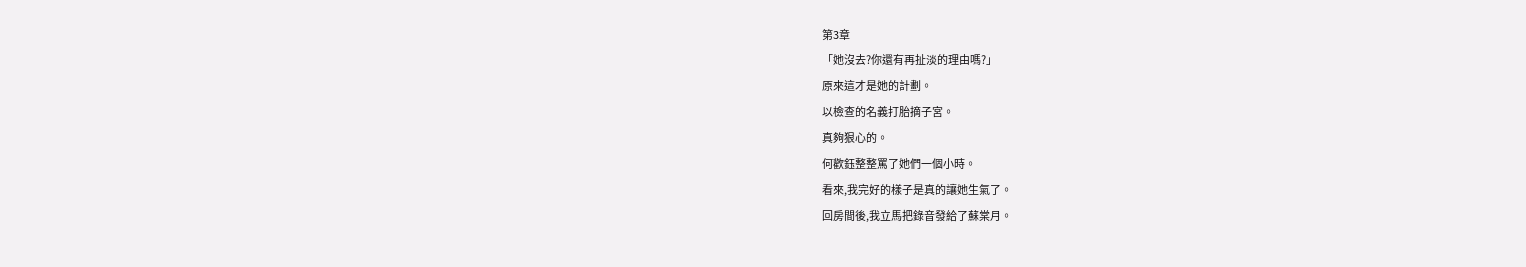第3章
「她沒去?你還有再扯淡的理由嗎?」
原來這才是她的計劃。
以檢查的名義打胎摘子宮。
真夠狠心的。
何歡鈺整整罵了她們一個小時。
看來,我完好的樣子是真的讓她生氣了。
回房間後,我立馬把錄音發給了蘇棠月。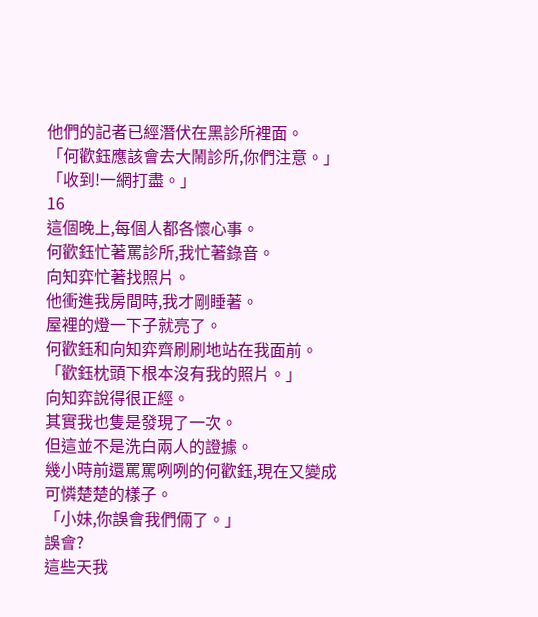他們的記者已經潛伏在黑診所裡面。
「何歡鈺應該會去大鬧診所,你們注意。」
「收到!一網打盡。」
16
這個晚上,每個人都各懷心事。
何歡鈺忙著罵診所,我忙著錄音。
向知弈忙著找照片。
他衝進我房間時,我才剛睡著。
屋裡的燈一下子就亮了。
何歡鈺和向知弈齊刷刷地站在我面前。
「歡鈺枕頭下根本沒有我的照片。」
向知弈說得很正經。
其實我也隻是發現了一次。
但這並不是洗白兩人的證據。
幾小時前還罵罵咧咧的何歡鈺,現在又變成可憐楚楚的樣子。
「小妹,你誤會我們倆了。」
誤會?
這些天我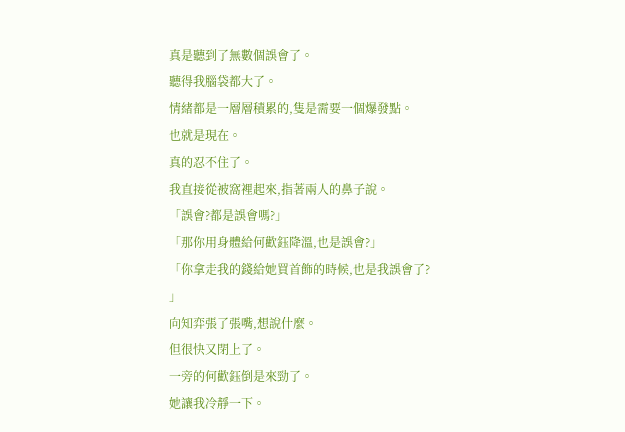真是聽到了無數個誤會了。
聽得我腦袋都大了。
情緒都是一層層積累的,隻是需要一個爆發點。
也就是現在。
真的忍不住了。
我直接從被窩裡起來,指著兩人的鼻子說。
「誤會?都是誤會嗎?」
「那你用身體給何歡鈺降溫,也是誤會?」
「你拿走我的錢給她買首飾的時候,也是我誤會了?
」
向知弈張了張嘴,想說什麼。
但很快又閉上了。
一旁的何歡鈺倒是來勁了。
她讓我冷靜一下。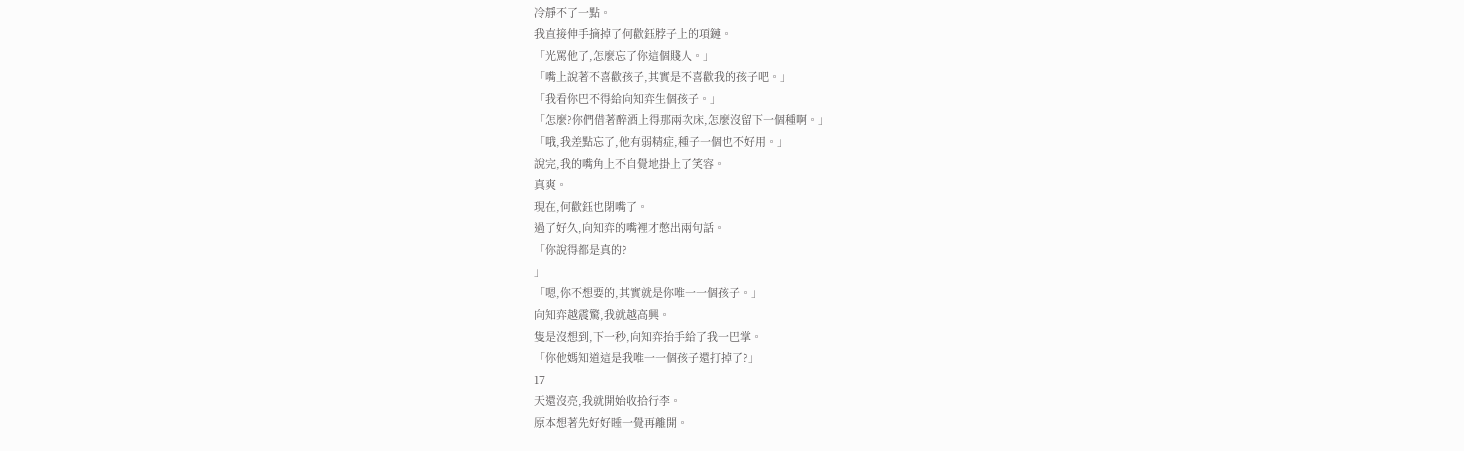冷靜不了一點。
我直接伸手摘掉了何歡鈺脖子上的項鏈。
「光罵他了,怎麼忘了你這個賤人。」
「嘴上說著不喜歡孩子,其實是不喜歡我的孩子吧。」
「我看你巴不得給向知弈生個孩子。」
「怎麼?你們借著醉酒上得那兩次床,怎麼沒留下一個種啊。」
「哦,我差點忘了,他有弱精症,種子一個也不好用。」
說完,我的嘴角上不自覺地掛上了笑容。
真爽。
現在,何歡鈺也閉嘴了。
過了好久,向知弈的嘴裡才憋出兩句話。
「你說得都是真的?
」
「嗯,你不想要的,其實就是你唯一一個孩子。」
向知弈越震驚,我就越高興。
隻是沒想到,下一秒,向知弈抬手給了我一巴掌。
「你他媽知道這是我唯一一個孩子還打掉了?」
17
天還沒亮,我就開始收拾行李。
原本想著先好好睡一覺再離開。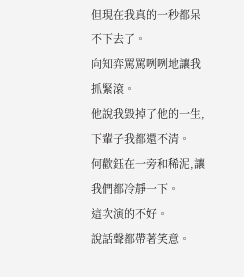但現在我真的一秒都呆不下去了。
向知弈罵罵咧咧地讓我抓緊滾。
他說我毀掉了他的一生,下輩子我都還不清。
何歡鈺在一旁和稀泥,讓我們都冷靜一下。
這次演的不好。
說話聲都帶著笑意。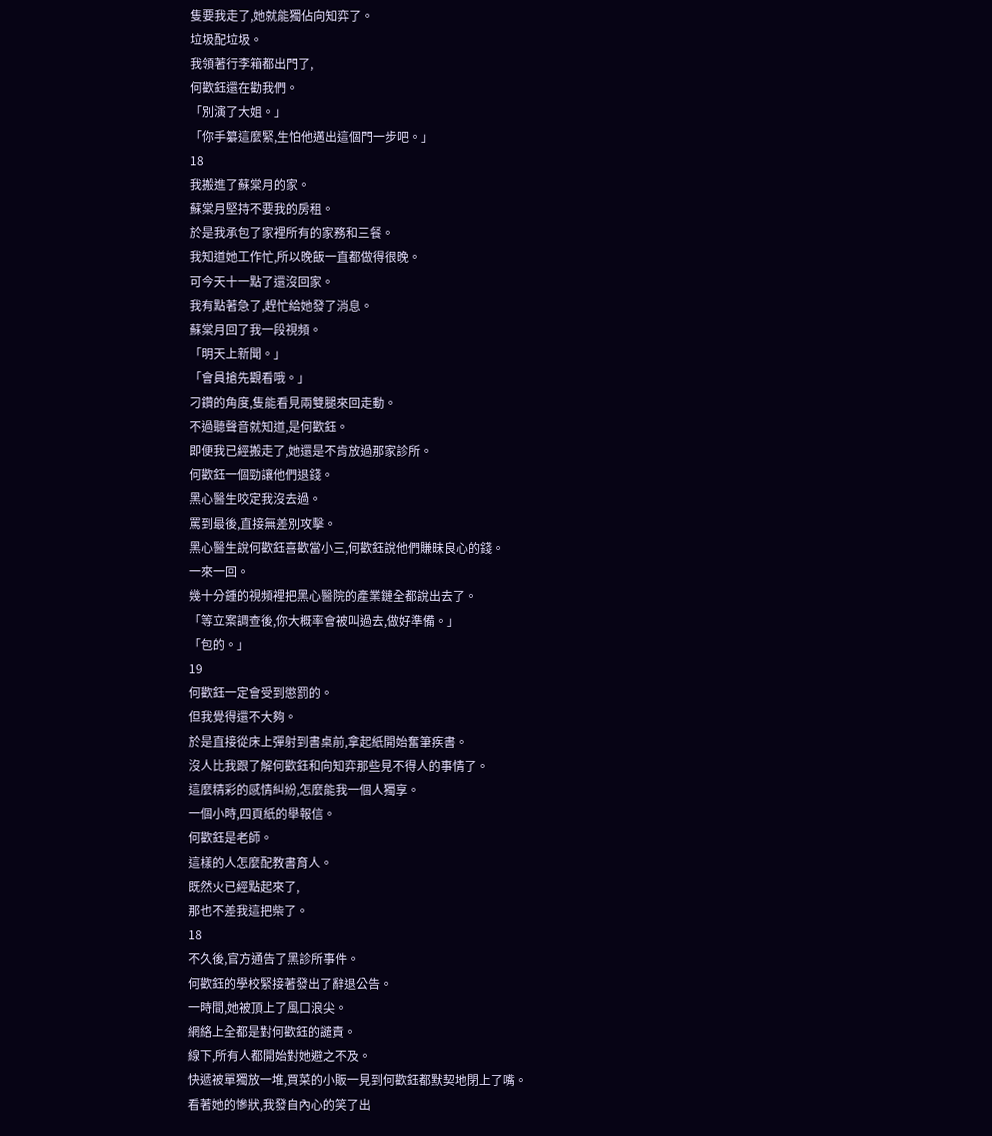隻要我走了,她就能獨佔向知弈了。
垃圾配垃圾。
我領著行李箱都出門了,
何歡鈺還在勸我們。
「別演了大姐。」
「你手纂這麼緊,生怕他邁出這個門一步吧。」
18
我搬進了蘇棠月的家。
蘇棠月堅持不要我的房租。
於是我承包了家裡所有的家務和三餐。
我知道她工作忙,所以晚飯一直都做得很晚。
可今天十一點了還沒回家。
我有點著急了,趕忙給她發了消息。
蘇棠月回了我一段視頻。
「明天上新聞。」
「會員搶先觀看哦。」
刁鑽的角度,隻能看見兩雙腿來回走動。
不過聽聲音就知道,是何歡鈺。
即便我已經搬走了,她還是不肯放過那家診所。
何歡鈺一個勁讓他們退錢。
黑心醫生咬定我沒去過。
罵到最後,直接無差別攻擊。
黑心醫生說何歡鈺喜歡當小三,何歡鈺說他們賺昧良心的錢。
一來一回。
幾十分鍾的視頻裡把黑心醫院的產業鏈全都說出去了。
「等立案調查後,你大概率會被叫過去,做好準備。」
「包的。」
19
何歡鈺一定會受到懲罰的。
但我覺得還不大夠。
於是直接從床上彈射到書桌前,拿起紙開始奮筆疾書。
沒人比我跟了解何歡鈺和向知弈那些見不得人的事情了。
這麼精彩的感情糾紛,怎麼能我一個人獨享。
一個小時,四頁紙的舉報信。
何歡鈺是老師。
這樣的人怎麼配教書育人。
既然火已經點起來了,
那也不差我這把柴了。
18
不久後,官方通告了黑診所事件。
何歡鈺的學校緊接著發出了辭退公告。
一時間,她被頂上了風口浪尖。
網絡上全都是對何歡鈺的譴責。
線下,所有人都開始對她避之不及。
快遞被單獨放一堆,買菜的小販一見到何歡鈺都默契地閉上了嘴。
看著她的慘狀,我發自內心的笑了出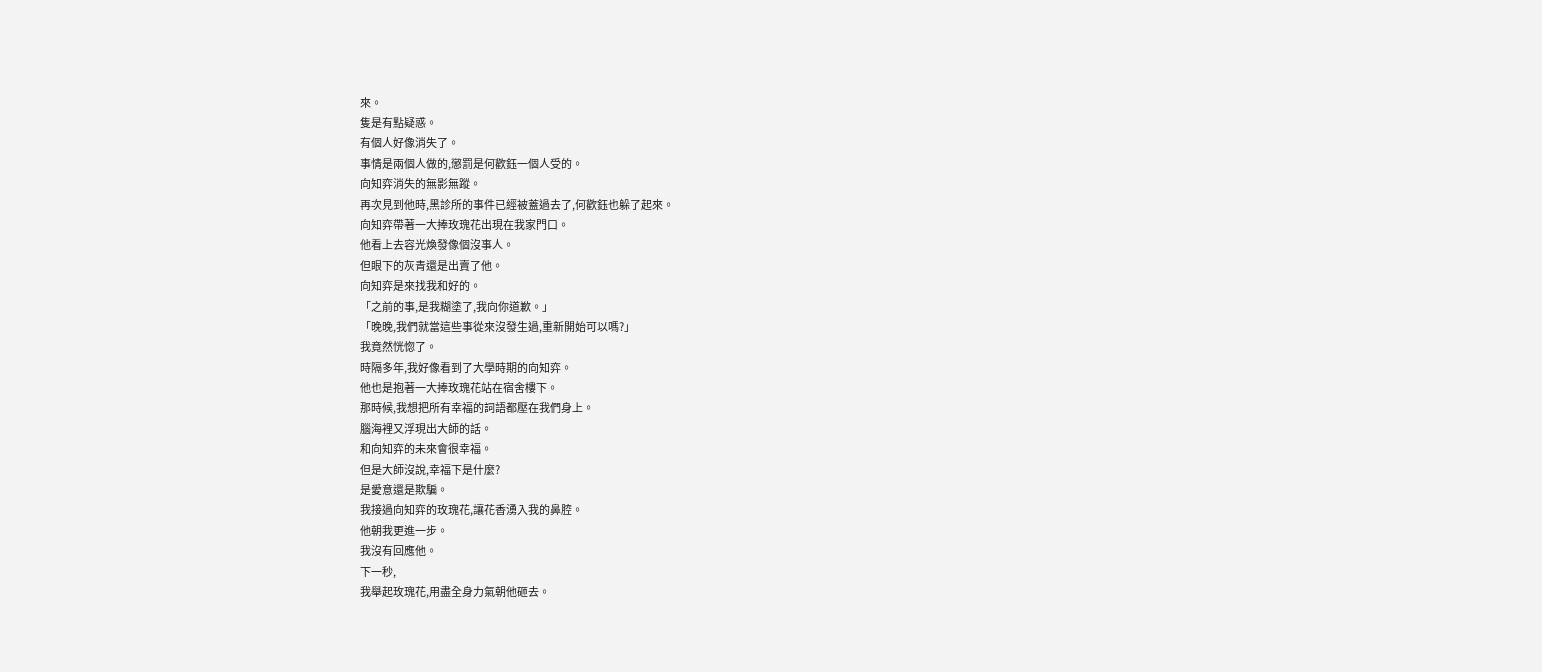來。
隻是有點疑惑。
有個人好像消失了。
事情是兩個人做的,懲罰是何歡鈺一個人受的。
向知弈消失的無影無蹤。
再次見到他時,黑診所的事件已經被蓋過去了,何歡鈺也躲了起來。
向知弈帶著一大捧玫瑰花出現在我家門口。
他看上去容光煥發像個沒事人。
但眼下的灰青還是出賣了他。
向知弈是來找我和好的。
「之前的事,是我糊塗了,我向你道歉。」
「晚晚,我們就當這些事從來沒發生過,重新開始可以嗎?」
我竟然恍惚了。
時隔多年,我好像看到了大學時期的向知弈。
他也是抱著一大捧玫瑰花站在宿舍樓下。
那時候,我想把所有幸福的詞語都壓在我們身上。
腦海裡又浮現出大師的話。
和向知弈的未來會很幸福。
但是大師沒說,幸福下是什麼?
是愛意還是欺騙。
我接過向知弈的玫瑰花,讓花香湧入我的鼻腔。
他朝我更進一步。
我沒有回應他。
下一秒,
我舉起玫瑰花,用盡全身力氣朝他砸去。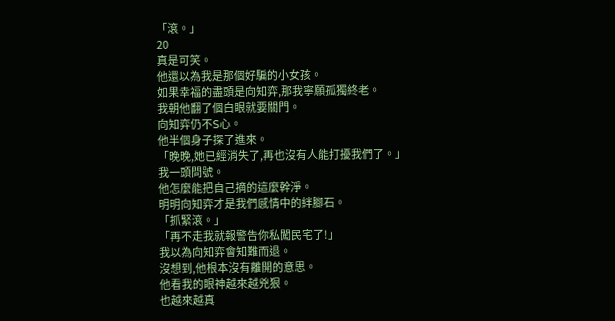「滾。」
20
真是可笑。
他還以為我是那個好騙的小女孩。
如果幸福的盡頭是向知弈,那我寧願孤獨終老。
我朝他翻了個白眼就要關門。
向知弈仍不S心。
他半個身子探了進來。
「晚晚,她已經消失了,再也沒有人能打擾我們了。」
我一頭問號。
他怎麼能把自己摘的這麼幹淨。
明明向知弈才是我們感情中的絆腳石。
「抓緊滾。」
「再不走我就報警告你私闖民宅了!」
我以為向知弈會知難而退。
沒想到,他根本沒有離開的意思。
他看我的眼神越來越兇狠。
也越來越真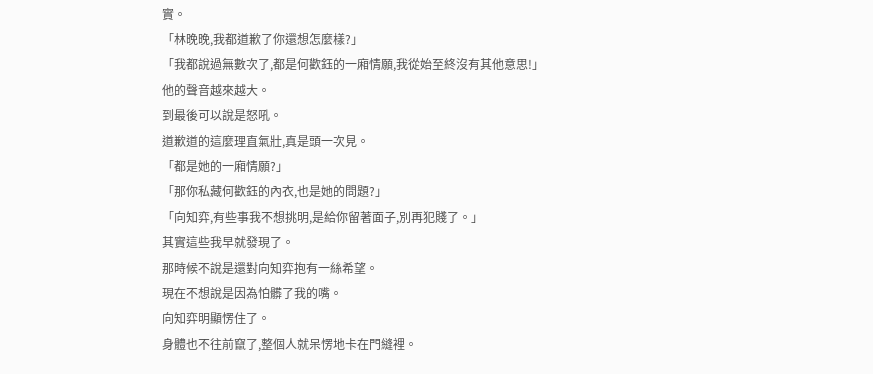實。
「林晚晚,我都道歉了你還想怎麼樣?」
「我都說過無數次了,都是何歡鈺的一廂情願,我從始至終沒有其他意思!」
他的聲音越來越大。
到最後可以說是怒吼。
道歉道的這麼理直氣壯,真是頭一次見。
「都是她的一廂情願?」
「那你私藏何歡鈺的內衣,也是她的問題?」
「向知弈,有些事我不想挑明,是給你留著面子,別再犯賤了。」
其實這些我早就發現了。
那時候不說是還對向知弈抱有一絲希望。
現在不想說是因為怕髒了我的嘴。
向知弈明顯愣住了。
身體也不往前竄了,整個人就呆愣地卡在門縫裡。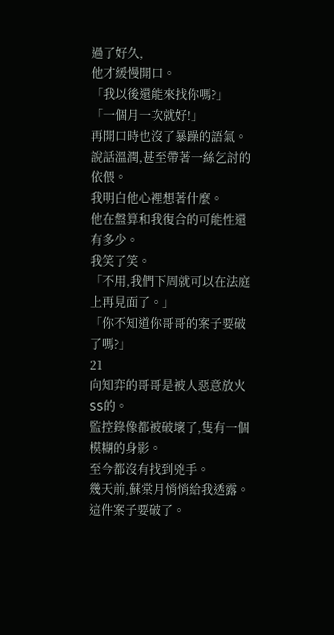過了好久,
他才緩慢開口。
「我以後還能來找你嗎?」
「一個月一次就好!」
再開口時也沒了暴躁的語氣。
說話溫潤,甚至帶著一絲乞討的依偎。
我明白他心裡想著什麼。
他在盤算和我復合的可能性還有多少。
我笑了笑。
「不用,我們下周就可以在法庭上再見面了。」
「你不知道你哥哥的案子要破了嗎?」
21
向知弈的哥哥是被人惡意放火SS的。
監控錄像都被破壞了,隻有一個模糊的身影。
至今都沒有找到兇手。
幾天前,蘇棠月悄悄給我透露。
這件案子要破了。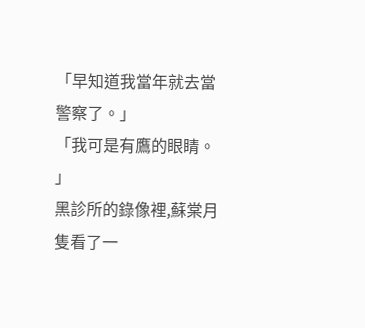「早知道我當年就去當警察了。」
「我可是有鷹的眼睛。
」
黑診所的錄像裡,蘇棠月隻看了一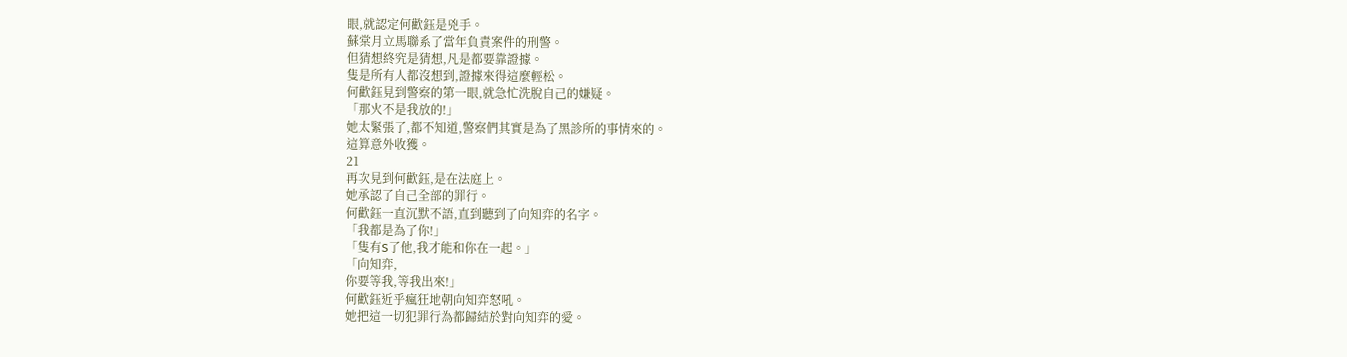眼,就認定何歡鈺是兇手。
蘇棠月立馬聯系了當年負責案件的刑警。
但猜想終究是猜想,凡是都要靠證據。
隻是所有人都沒想到,證據來得這麼輕松。
何歡鈺見到警察的第一眼,就急忙洗脫自己的嫌疑。
「那火不是我放的!」
她太緊張了,都不知道,警察們其實是為了黑診所的事情來的。
這算意外收獲。
21
再次見到何歡鈺,是在法庭上。
她承認了自己全部的罪行。
何歡鈺一直沉默不語,直到聽到了向知弈的名字。
「我都是為了你!」
「隻有S了他,我才能和你在一起。」
「向知弈,
你要等我,等我出來!」
何歡鈺近乎瘋狂地朝向知弈怒吼。
她把這一切犯罪行為都歸結於對向知弈的愛。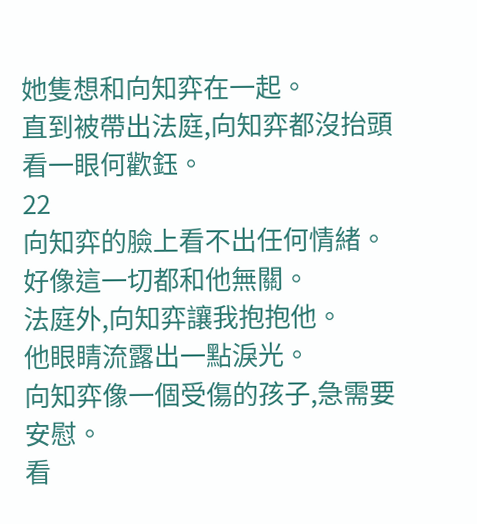她隻想和向知弈在一起。
直到被帶出法庭,向知弈都沒抬頭看一眼何歡鈺。
22
向知弈的臉上看不出任何情緒。
好像這一切都和他無關。
法庭外,向知弈讓我抱抱他。
他眼睛流露出一點淚光。
向知弈像一個受傷的孩子,急需要安慰。
看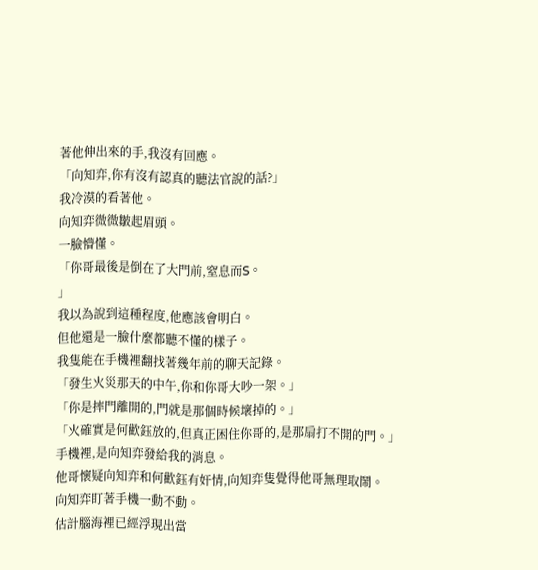著他伸出來的手,我沒有回應。
「向知弈,你有沒有認真的聽法官說的話?」
我冷漠的看著他。
向知弈微微皺起眉頭。
一臉懵懂。
「你哥最後是倒在了大門前,窒息而S。
」
我以為說到這種程度,他應該會明白。
但他還是一臉什麼都聽不懂的樣子。
我隻能在手機裡翻找著幾年前的聊天記錄。
「發生火災那天的中午,你和你哥大吵一架。」
「你是摔門離開的,門就是那個時候壞掉的。」
「火確實是何歡鈺放的,但真正困住你哥的,是那扇打不開的門。」
手機裡,是向知弈發給我的消息。
他哥懷疑向知弈和何歡鈺有奸情,向知弈隻覺得他哥無理取鬧。
向知弈盯著手機一動不動。
估計腦海裡已經浮現出當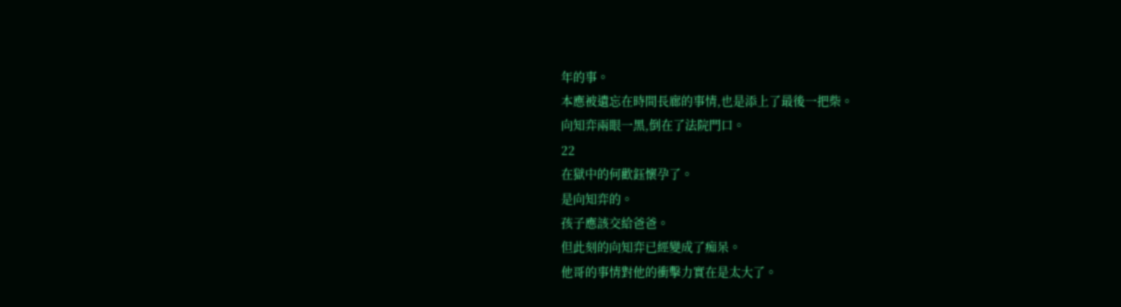年的事。
本應被遺忘在時間長廊的事情,也是添上了最後一把柴。
向知弈兩眼一黑,倒在了法院門口。
22
在獄中的何歡鈺懷孕了。
是向知弈的。
孩子應該交給爸爸。
但此刻的向知弈已經變成了痴呆。
他哥的事情對他的衝擊力實在是太大了。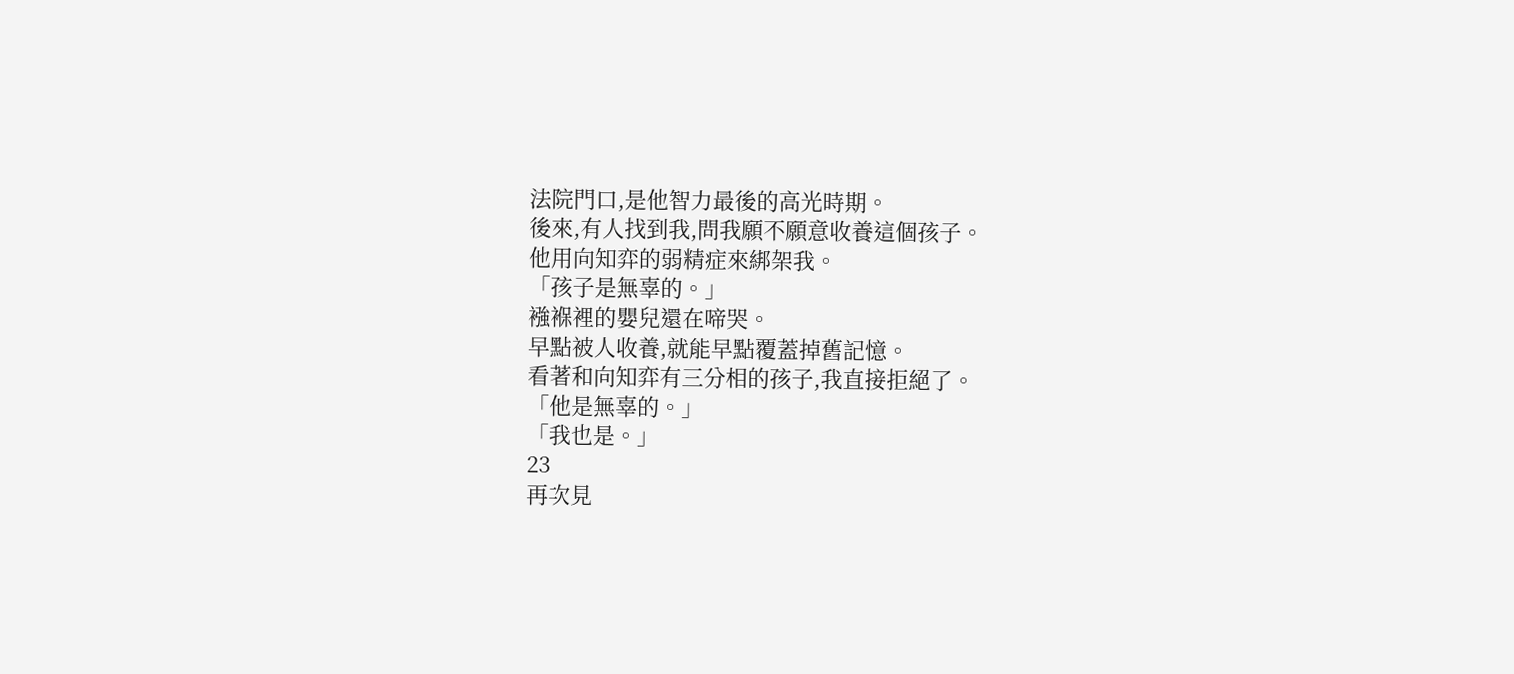法院門口,是他智力最後的高光時期。
後來,有人找到我,問我願不願意收養這個孩子。
他用向知弈的弱精症來綁架我。
「孩子是無辜的。」
襁褓裡的嬰兒還在啼哭。
早點被人收養,就能早點覆蓋掉舊記憶。
看著和向知弈有三分相的孩子,我直接拒絕了。
「他是無辜的。」
「我也是。」
23
再次見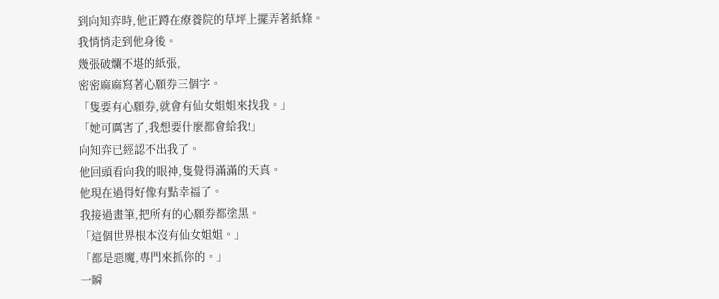到向知弈時,他正蹲在療養院的草坪上擺弄著紙條。
我悄悄走到他身後。
幾張破爛不堪的紙張,
密密麻麻寫著心願券三個字。
「隻要有心願券,就會有仙女姐姐來找我。」
「她可厲害了,我想要什麼都會給我!」
向知弈已經認不出我了。
他回頭看向我的眼神,隻覺得滿滿的天真。
他現在過得好像有點幸福了。
我接過畫筆,把所有的心願券都塗黑。
「這個世界根本沒有仙女姐姐。」
「都是惡魔,專門來抓你的。」
一瞬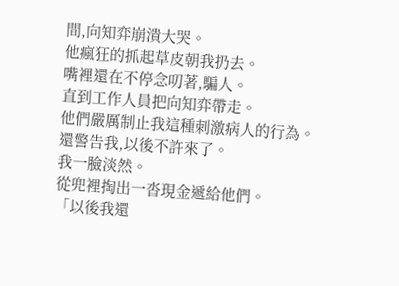間,向知弈崩潰大哭。
他瘋狂的抓起草皮朝我扔去。
嘴裡還在不停念叨著,騙人。
直到工作人員把向知弈帶走。
他們嚴厲制止我這種刺激病人的行為。
還警告我,以後不許來了。
我一臉淡然。
從兜裡掏出一沓現金遞給他們。
「以後我還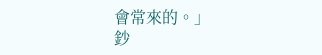會常來的。」
鈔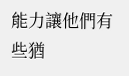能力讓他們有些猶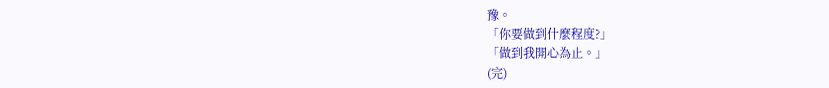豫。
「你要做到什麼程度?」
「做到我開心為止。」
(完)